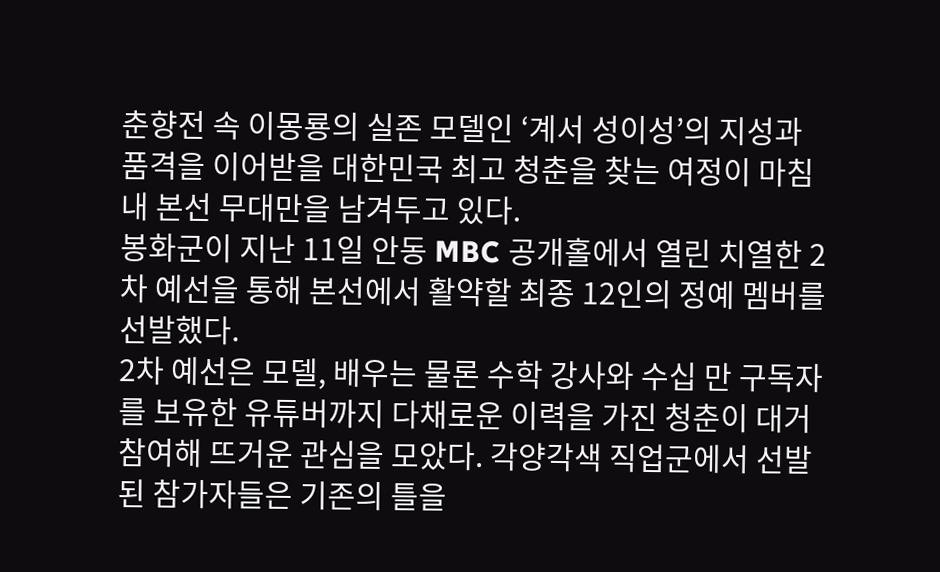춘향전 속 이몽룡의 실존 모델인 ‘계서 성이성’의 지성과 품격을 이어받을 대한민국 최고 청춘을 찾는 여정이 마침내 본선 무대만을 남겨두고 있다.
봉화군이 지난 11일 안동 MBC 공개홀에서 열린 치열한 2차 예선을 통해 본선에서 활약할 최종 12인의 정예 멤버를 선발했다.
2차 예선은 모델, 배우는 물론 수학 강사와 수십 만 구독자를 보유한 유튜버까지 다채로운 이력을 가진 청춘이 대거 참여해 뜨거운 관심을 모았다. 각양각색 직업군에서 선발된 참가자들은 기존의 틀을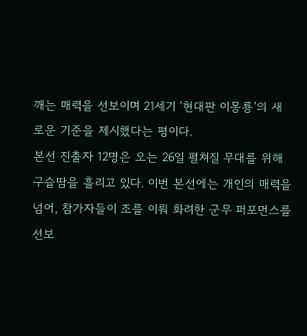깨는 매력을 선보이며 21세기 ‘현대판 이몽룡’의 새로운 기준을 제시했다는 평이다.
본선 진출자 12명은 오는 26일 펼쳐질 무대를 위해 구슬땀을 흘리고 있다. 이번 본선에는 개인의 매력을 넘어, 참가자들이 조를 이뤄 화려한 군무 퍼포먼스를 선보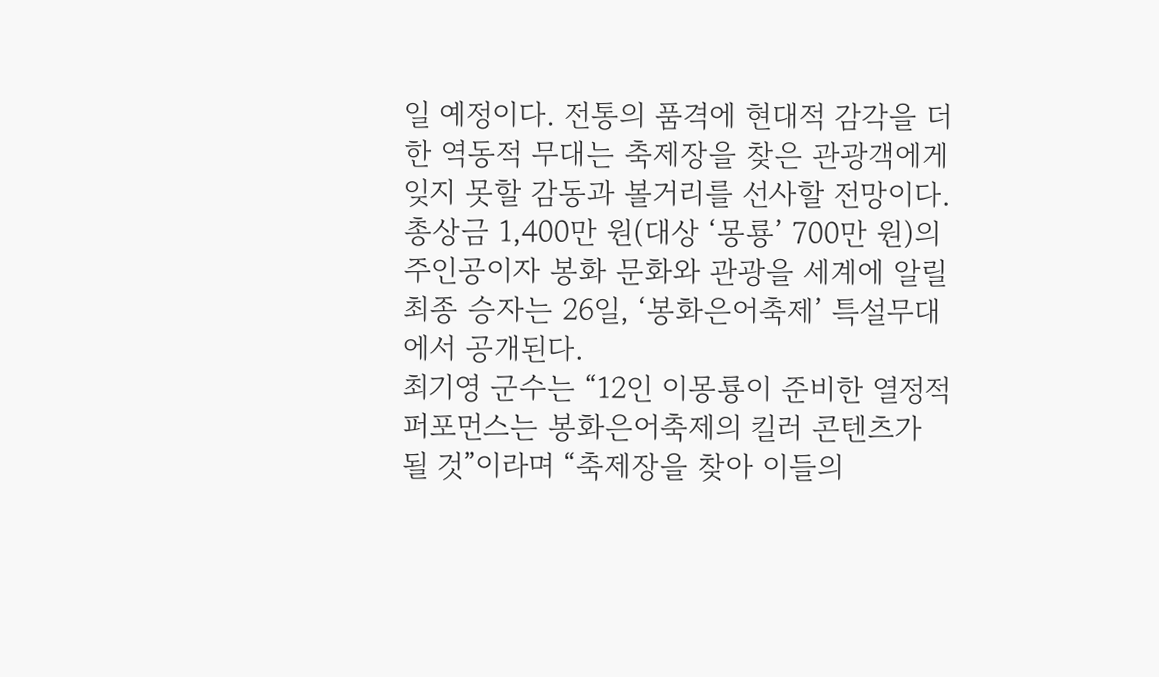일 예정이다. 전통의 품격에 현대적 감각을 더한 역동적 무대는 축제장을 찾은 관광객에게 잊지 못할 감동과 볼거리를 선사할 전망이다.
총상금 1,400만 원(대상 ‘몽룡’ 700만 원)의 주인공이자 봉화 문화와 관광을 세계에 알릴 최종 승자는 26일, ‘봉화은어축제’ 특설무대에서 공개된다.
최기영 군수는 “12인 이몽룡이 준비한 열정적 퍼포먼스는 봉화은어축제의 킬러 콘텐츠가 될 것”이라며 “축제장을 찾아 이들의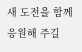새 도전을 함께 응원해 주길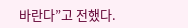바란다”고 전했다.